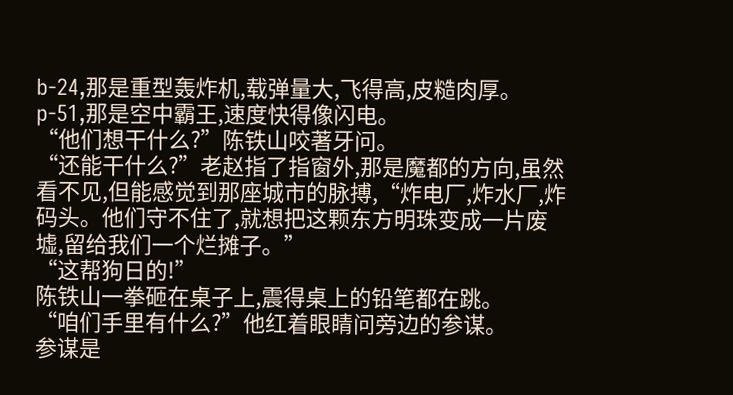b-24,那是重型轰炸机,载弹量大,飞得高,皮糙肉厚。
p-51,那是空中霸王,速度快得像闪电。
“他们想干什么?”陈铁山咬著牙问。
“还能干什么?”老赵指了指窗外,那是魔都的方向,虽然看不见,但能感觉到那座城市的脉搏,“炸电厂,炸水厂,炸码头。他们守不住了,就想把这颗东方明珠变成一片废墟,留给我们一个烂摊子。”
“这帮狗日的!”
陈铁山一拳砸在桌子上,震得桌上的铅笔都在跳。
“咱们手里有什么?”他红着眼睛问旁边的参谋。
参谋是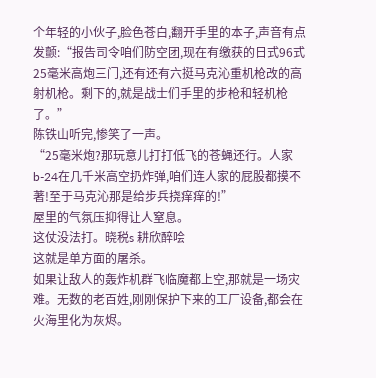个年轻的小伙子,脸色苍白,翻开手里的本子,声音有点发颤:“报告司令咱们防空团,现在有缴获的日式96式25毫米高炮三门,还有还有六挺马克沁重机枪改的高射机枪。剩下的,就是战士们手里的步枪和轻机枪了。”
陈铁山听完,惨笑了一声。
“25毫米炮?那玩意儿打打低飞的苍蝇还行。人家b-24在几千米高空扔炸弹,咱们连人家的屁股都摸不著!至于马克沁那是给步兵挠痒痒的!”
屋里的气氛压抑得让人窒息。
这仗没法打。晓税s 耕欣醉哙
这就是单方面的屠杀。
如果让敌人的轰炸机群飞临魔都上空,那就是一场灾难。无数的老百姓,刚刚保护下来的工厂设备,都会在火海里化为灰烬。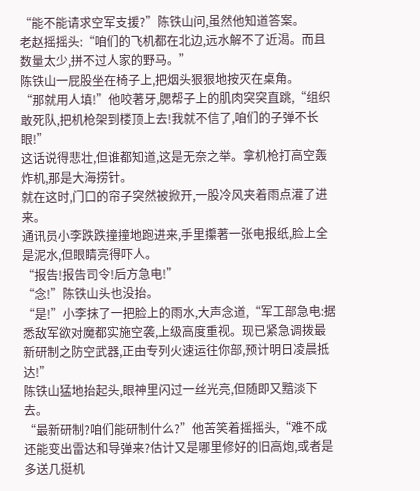“能不能请求空军支援?”陈铁山问,虽然他知道答案。
老赵摇摇头:“咱们的飞机都在北边,远水解不了近渴。而且数量太少,拼不过人家的野马。”
陈铁山一屁股坐在椅子上,把烟头狠狠地按灭在桌角。
“那就用人填!”他咬著牙,腮帮子上的肌肉突突直跳,“组织敢死队,把机枪架到楼顶上去!我就不信了,咱们的子弹不长眼!”
这话说得悲壮,但谁都知道,这是无奈之举。拿机枪打高空轰炸机,那是大海捞针。
就在这时,门口的帘子突然被掀开,一股冷风夹着雨点灌了进来。
通讯员小李跌跌撞撞地跑进来,手里攥著一张电报纸,脸上全是泥水,但眼睛亮得吓人。
“报告!报告司令!后方急电!”
“念!”陈铁山头也没抬。
“是!”小李抹了一把脸上的雨水,大声念道,“军工部急电:据悉敌军欲对魔都实施空袭,上级高度重视。现已紧急调拨最新研制之防空武器,正由专列火速运往你部,预计明日凌晨抵达!”
陈铁山猛地抬起头,眼神里闪过一丝光亮,但随即又黯淡下去。
“最新研制?咱们能研制什么?”他苦笑着摇摇头,“难不成还能变出雷达和导弹来?估计又是哪里修好的旧高炮,或者是多送几挺机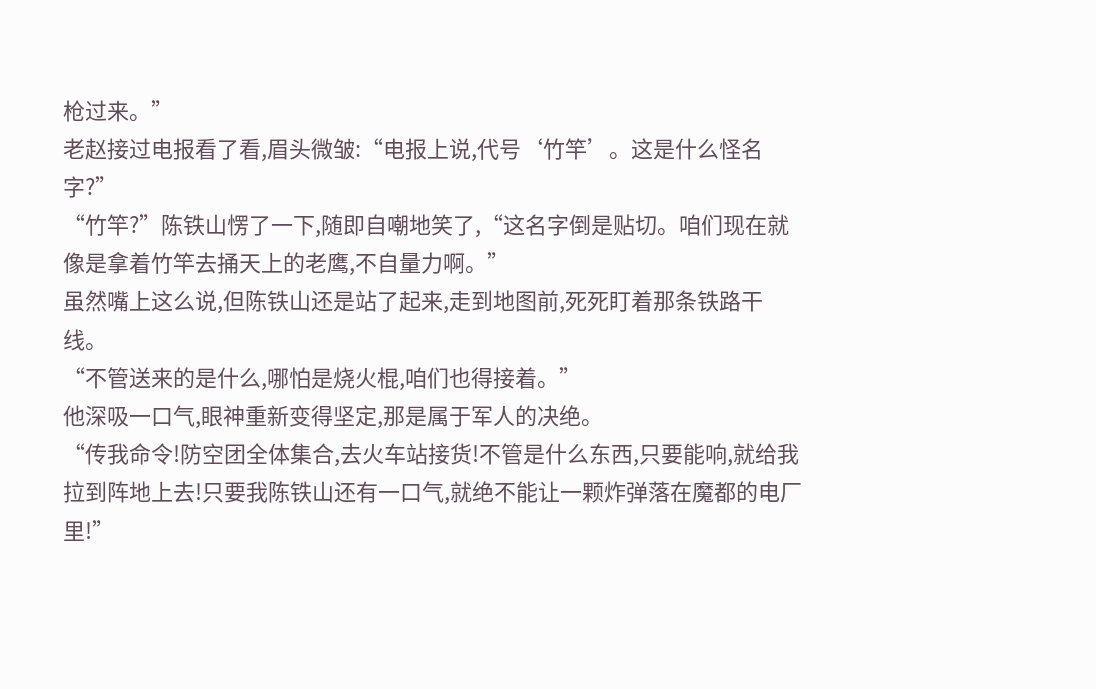枪过来。”
老赵接过电报看了看,眉头微皱:“电报上说,代号‘竹竿’。这是什么怪名字?”
“竹竿?”陈铁山愣了一下,随即自嘲地笑了,“这名字倒是贴切。咱们现在就像是拿着竹竿去捅天上的老鹰,不自量力啊。”
虽然嘴上这么说,但陈铁山还是站了起来,走到地图前,死死盯着那条铁路干线。
“不管送来的是什么,哪怕是烧火棍,咱们也得接着。”
他深吸一口气,眼神重新变得坚定,那是属于军人的决绝。
“传我命令!防空团全体集合,去火车站接货!不管是什么东西,只要能响,就给我拉到阵地上去!只要我陈铁山还有一口气,就绝不能让一颗炸弹落在魔都的电厂里!”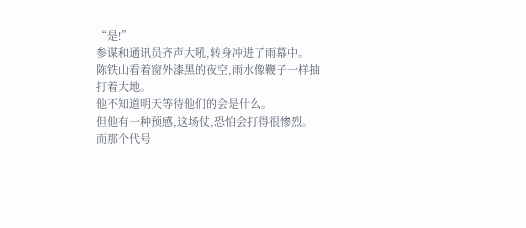“是!”
参谋和通讯员齐声大吼,转身冲进了雨幕中。
陈铁山看着窗外漆黑的夜空,雨水像鞭子一样抽打着大地。
他不知道明天等待他们的会是什么。
但他有一种预感,这场仗,恐怕会打得很惨烈。
而那个代号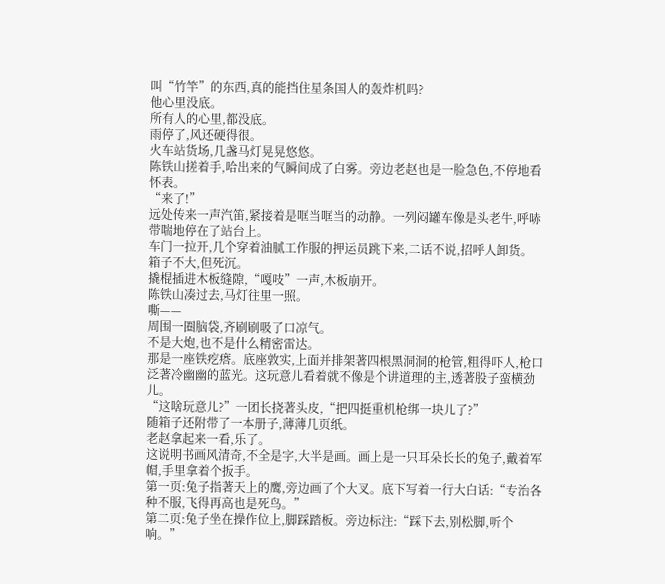叫“竹竿”的东西,真的能挡住星条国人的轰炸机吗?
他心里没底。
所有人的心里,都没底。
雨停了,风还硬得很。
火车站货场,几盏马灯晃晃悠悠。
陈铁山搓着手,哈出来的气瞬间成了白雾。旁边老赵也是一脸急色,不停地看怀表。
“来了!”
远处传来一声汽笛,紧接着是哐当哐当的动静。一列闷罐车像是头老牛,呼哧带喘地停在了站台上。
车门一拉开,几个穿着油腻工作服的押运员跳下来,二话不说,招呼人卸货。
箱子不大,但死沉。
撬棍插进木板缝隙,“嘎吱”一声,木板崩开。
陈铁山凑过去,马灯往里一照。
嘶——
周围一圈脑袋,齐刷刷吸了口凉气。
不是大炮,也不是什么精密雷达。
那是一座铁疙瘩。底座敦实,上面并排架著四根黑洞洞的枪管,粗得吓人,枪口泛著冷幽幽的蓝光。这玩意儿看着就不像是个讲道理的主,透著股子蛮横劲儿。
“这啥玩意儿?”一团长挠著头皮,“把四挺重机枪绑一块儿了?”
随箱子还附带了一本册子,薄薄几页纸。
老赵拿起来一看,乐了。
这说明书画风清奇,不全是字,大半是画。画上是一只耳朵长长的兔子,戴着军帽,手里拿着个扳手。
第一页:兔子指著天上的鹰,旁边画了个大叉。底下写着一行大白话:“专治各种不服,飞得再高也是死鸟。”
第二页:兔子坐在操作位上,脚踩踏板。旁边标注:“踩下去,别松脚,听个响。”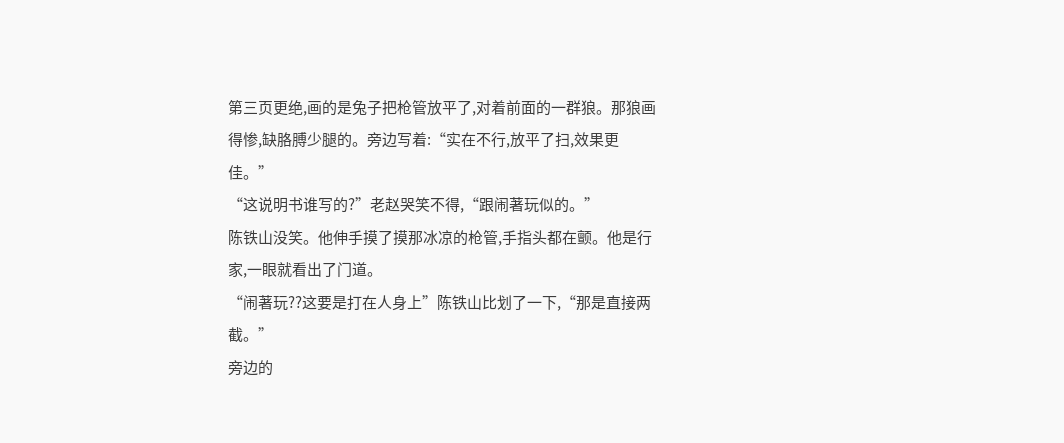第三页更绝,画的是兔子把枪管放平了,对着前面的一群狼。那狼画得惨,缺胳膊少腿的。旁边写着:“实在不行,放平了扫,效果更佳。”
“这说明书谁写的?”老赵哭笑不得,“跟闹著玩似的。”
陈铁山没笑。他伸手摸了摸那冰凉的枪管,手指头都在颤。他是行家,一眼就看出了门道。
“闹著玩??这要是打在人身上”陈铁山比划了一下,“那是直接两截。”
旁边的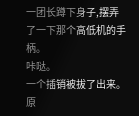一团长蹲下身子,摆弄了一下那个高低机的手柄。
咔哒。
一个插销被拔了出来。
原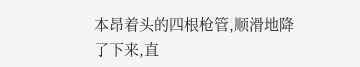本昂着头的四根枪管,顺滑地降了下来,直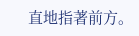直地指著前方。